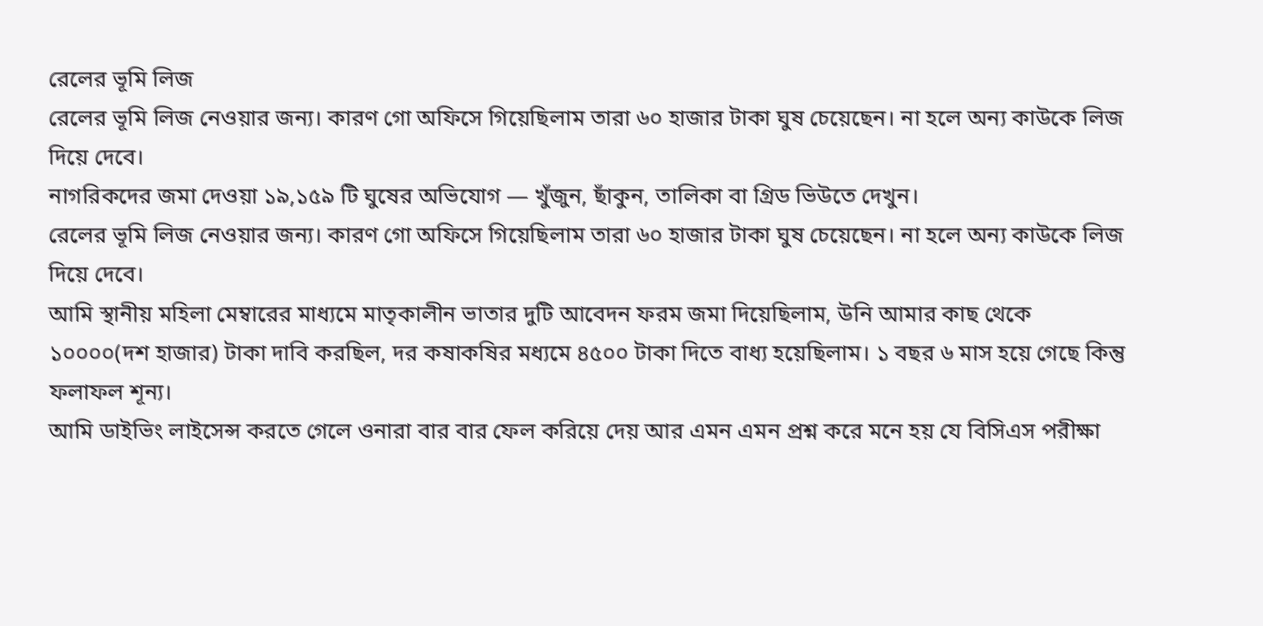রেলের ভূমি লিজ
রেলের ভূমি লিজ নেওয়ার জন্য। কারণ গো অফিসে গিয়েছিলাম তারা ৬০ হাজার টাকা ঘুষ চেয়েছেন। না হলে অন্য কাউকে লিজ দিয়ে দেবে।
নাগরিকদের জমা দেওয়া ১৯,১৫৯ টি ঘুষের অভিযোগ — খুঁজুন, ছাঁকুন, তালিকা বা গ্রিড ভিউতে দেখুন।
রেলের ভূমি লিজ নেওয়ার জন্য। কারণ গো অফিসে গিয়েছিলাম তারা ৬০ হাজার টাকা ঘুষ চেয়েছেন। না হলে অন্য কাউকে লিজ দিয়ে দেবে।
আমি স্থানীয় মহিলা মেম্বারের মাধ্যমে মাতৃকালীন ভাতার দুটি আবেদন ফরম জমা দিয়েছিলাম, উনি আমার কাছ থেকে ১০০০০(দশ হাজার) টাকা দাবি করছিল, দর কষাকষির মধ্যমে ৪৫০০ টাকা দিতে বাধ্য হয়েছিলাম। ১ বছর ৬ মাস হয়ে গেছে কিন্তু ফলাফল শূন্য।
আমি ডাইভিং লাইসেন্স করতে গেলে ওনারা বার বার ফেল করিয়ে দেয় আর এমন এমন প্রশ্ন করে মনে হয় যে বিসিএস পরীক্ষা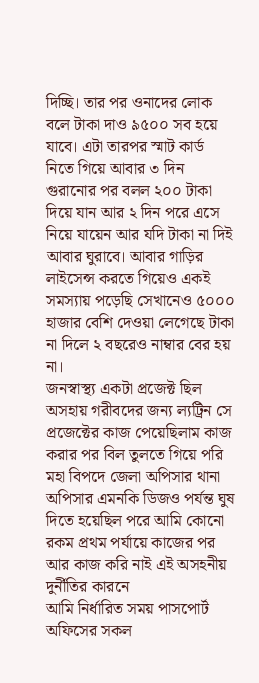দিচ্ছি। তার পর ওনাদের লোক বলে টাকা দাও ৯৫০০ সব হয়ে যাবে। এটা তারপর স্মাট কার্ড নিতে গিয়ে আবার ৩ দিন গুরানোর পর বলল ২০০ টাকা দিয়ে যান আর ২ দিন পরে এসে নিয়ে যায়েন আর যদি টাকা না দিই আবার ঘুরাবে। আবার গাড়ির লাইসেন্স করতে গিয়েও একই সমস্যায় পড়েছি সেখানেও ৫০০০ হাজার বেশি দেওয়া লেগেছে টাকা না দিলে ২ বছরেও নাম্বার বের হয় না।
জনস্বাস্থ্য একটা প্রজেক্ট ছিল অসহায় গরীবদের জন্য ল্যট্রিন সে প্রজেক্টের কাজ পেয়েছিলাম কাজ করার পর বিল তুলতে গিয়ে পরি মহা বিপদে জেলা অপিসার থানা অপিসার এমনকি ডিজও পর্যন্ত ঘুষ দিতে হয়েছিল পরে আমি কোনো রকম প্রথম পর্যায়ে কাজের পর আর কাজ করি নাই এই অসহনীয় দুর্নীতির কারনে
আমি নির্ধারিত সময় পাসপোর্ট অফিসের সকল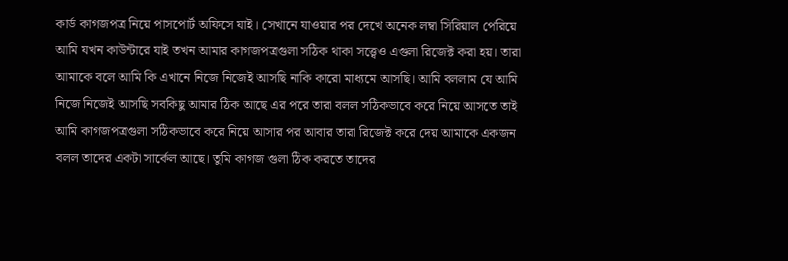কার্ড কাগজপত্র নিয়ে পাসপোর্ট অফিসে যাই। সেখানে যাওয়ার পর দেখে অনেক লম্বা সিরিয়াল পেরিয়ে আমি যখন কাউন্টারে যাই তখন আমার কাগজপত্রগুলা সঠিক থাকা সত্ত্বেও এগুলা রিজেক্ট করা হয়। তারা আমাকে বলে আমি কি এখানে নিজে নিজেই আসছি নাকি কারো মাধ্যমে আসছি। আমি বললাম যে আমি নিজে নিজেই আসছি সবকিছু আমার ঠিক আছে এর পরে তারা বলল সঠিকভাবে করে নিয়ে আসতে তাই আমি কাগজপত্রগুলা সঠিকভাবে করে নিয়ে আসার পর আবার তারা রিজেক্ট করে দেয় আমাকে একজন বলল তাদের একটা সার্কেল আছে। তুমি কাগজ গুলা ঠিক করতে তাদের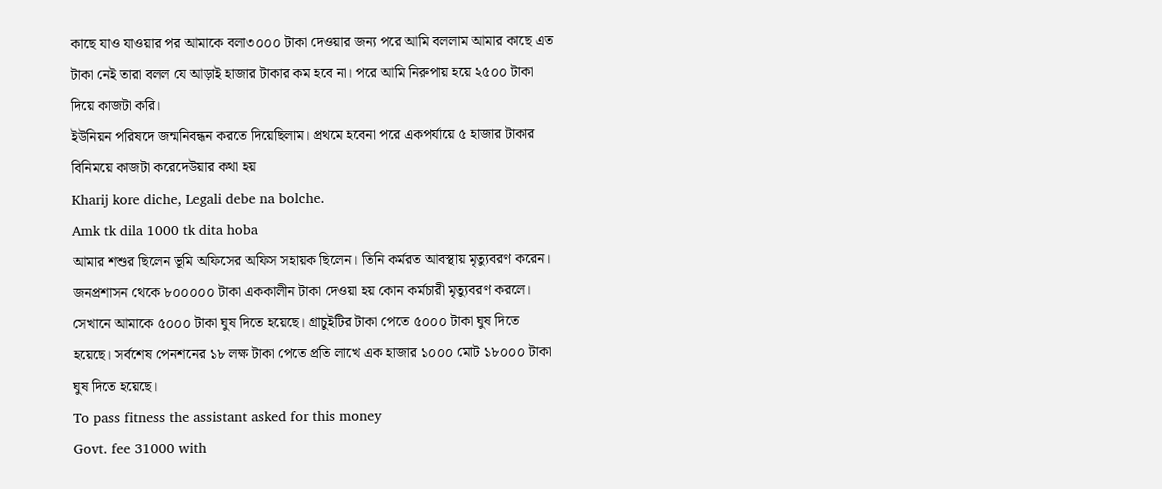কাছে যাও যাওয়ার পর আমাকে বলা৩০০০ টাকা দেওয়ার জন্য পরে আমি বললাম আমার কাছে এত টাকা নেই তারা বলল যে আড়াই হাজার টাকার কম হবে না। পরে আমি নিরুপায় হয়ে ২৫০০ টাকা দিয়ে কাজটা করি।
ইউনিয়ন পরিষদে জন্মনিবন্ধন করতে দিয়েছিলাম। প্রথমে হবেনা পরে একপর্যায়ে ৫ হাজার টাকার বিনিময়ে কাজটা করেদেউয়ার কথা হয়
Kharij kore diche, Legali debe na bolche.
Amk tk dila 1000 tk dita hoba
আমার শশুর ছিলেন ভূমি অফিসের অফিস সহায়ক ছিলেন। তিনি কর্মরত আবস্থায় মৃত্যুবরণ করেন। জনপ্রশাসন থেকে ৮০০০০০ টাকা এককালীন টাকা দেওয়া হয় কোন কর্মচারী মৃত্যুবরণ করলে। সেখানে আমাকে ৫০০০ টাকা ঘুষ দিতে হয়েছে। গ্রাচুইটির টাকা পেতে ৫০০০ টাকা ঘুষ দিতে হয়েছে। সর্বশেষ পেনশনের ১৮ লক্ষ টাকা পেতে প্রতি লাখে এক হাজার ১০০০ মোট ১৮০০০ টাকা ঘুষ দিতে হয়েছে।
To pass fitness the assistant asked for this money
Govt. fee 31000 with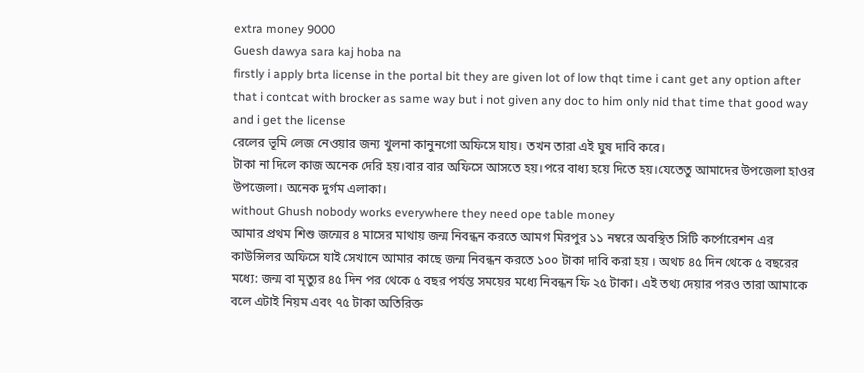extra money 9000
Guesh dawya sara kaj hoba na
firstly i apply brta license in the portal bit they are given lot of low thqt time i cant get any option after that i contcat with brocker as same way but i not given any doc to him only nid that time that good way and i get the license
রেলের ভূমি লেজ নেওয়ার জন্য খুলনা কানুনগো অফিসে যায়। তখন তারা এই ঘুষ দাবি করে।
টাকা না দিলে কাজ অনেক দেরি হয়।বার বার অফিসে আসতে হয়।পরে বাধ্য হয়ে দিতে হয়।যেতেতু আমাদের উপজেলা হাওর উপজেলা। অনেক দুর্গম এলাকা।
without Ghush nobody works everywhere they need ope table money
আমার প্রথম শিশু জন্মের ৪ মাসের মাথায় জন্ম নিবন্ধন করতে আমগ মিরপুর ১১ নম্বরে অবস্থিত সিটি কর্পোরেশন এর কাউন্সিলর অফিসে যাই সেখানে আমার কাছে জন্ম নিবন্ধন করতে ১০০ টাকা দাবি করা হয় । অথচ ৪৫ দিন থেকে ৫ বছরের মধ্যে: জন্ম বা মৃত্যুর ৪৫ দিন পর থেকে ৫ বছর পর্যন্ত সময়ের মধ্যে নিবন্ধন ফি ২৫ টাকা। এই তথ্য দেয়ার পরও তারা আমাকে বলে এটাই নিয়ম এবং ৭৫ টাকা অতিরিক্ত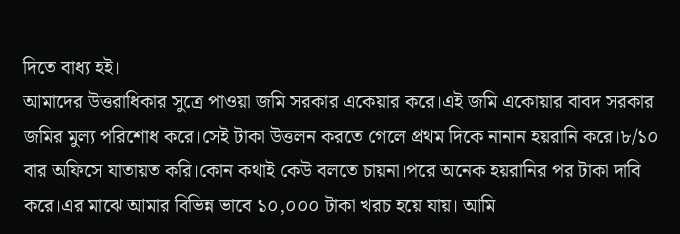দিতে বাধ্য হই।
আমাদের উত্তরাধিকার সুত্রে পাওয়া জমি সরকার একেয়ার করে।এই জমি একোয়ার বাবদ সরকার জমির মুল্য পরিশোধ করে।সেই টাকা উত্তলন করতে গেলে প্রথম দিকে নানান হয়রানি করে।৮/১০ বার অফিসে যাতায়ত করি।কোন কথাই কেউ বলতে চায়না।পরে অনেক হয়রানির পর টাকা দাবি করে।এর মাঝে আমার বিভিন্ন ভাবে ১০,০০০ টাকা খরচ হয়ে যায়। আমি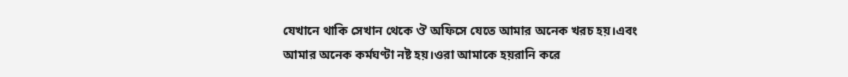যেখানে থাকি সেখান থেকে ঔ অফিসে যেতে আমার অনেক খরচ হয়।এবং আমার অনেক কর্মঘণ্টা নষ্ট হয়।ওরা আমাকে হয়রানি করে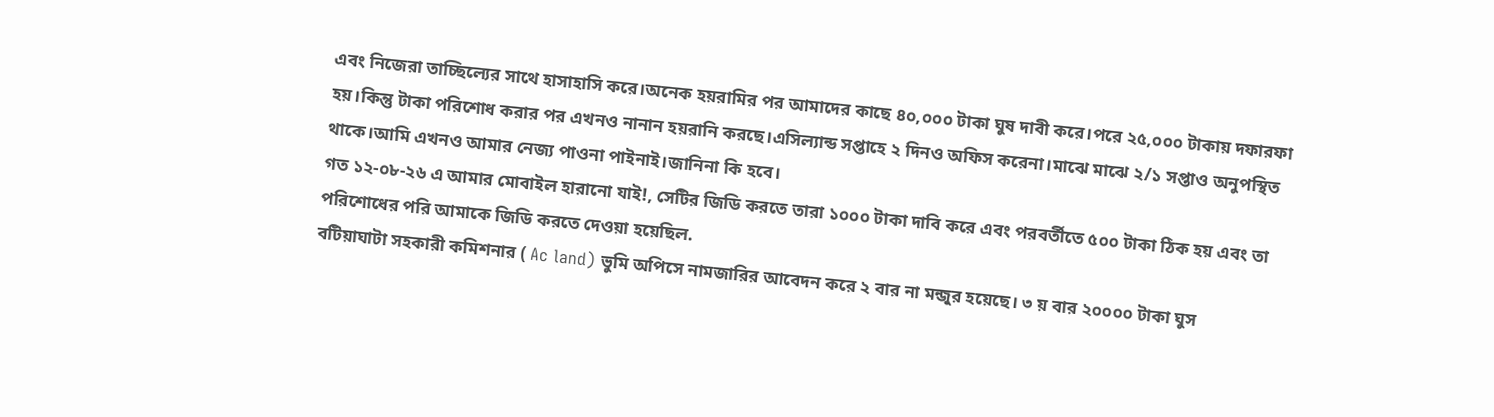এবং নিজেরা তাচ্ছিল্যের সাথে হাসাহাসি করে।অনেক হয়রামির পর আমাদের কাছে ৪০,০০০ টাকা ঘুষ দাবী করে।পরে ২৫,০০০ টাকায় দফারফা হয়।কিন্তু টাকা পরিশোধ করার পর এখনও নানান হয়রানি করছে।এসিল্যান্ড সপ্তাহে ২ দিনও অফিস করেনা।মাঝে মাঝে ২/১ সপ্তাও অনুপস্থিত থাকে।আমি এখনও আমার নেজ্য পাওনা পাইনাই।জানিনা কি হবে।
গত ১২-০৮-২৬ এ আমার মোবাইল হারানো যাই!, সেটির জিডি করতে তারা ১০০০ টাকা দাবি করে এবং পরবর্তীতে ৫০০ টাকা ঠিক হয় এবং তা পরিশোধের পরি আমাকে জিডি করতে দেওয়া হয়েছিল.
বটিয়াঘাটা সহকারী কমিশনার ( Ac land) ভুমি অপিসে নামজারির আবেদন করে ২ বার না মন্জুর হয়েছে। ৩ য় বার ২০০০০ টাকা ঘুস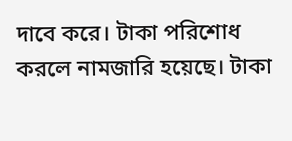দাবে করে। টাকা পরিশোধ করলে নামজারি হয়েছে। টাকা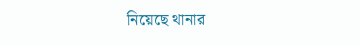নিয়েছে থানার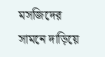মসজিদের সামনে দাড়িয়ে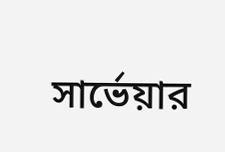সার্ভেয়ার